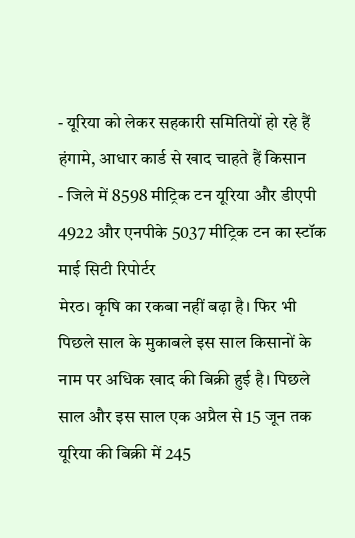- यूरिया को लेकर सहकारी समितियों हो रहे हैं हंगामे, आधार कार्ड से खाद चाहते हैं किसान
- जिले में 8598 मीट्रिक टन यूरिया और डीएपी 4922 और एनपीके 5037 मीट्रिक टन का स्टॉक
माई सिटी रिपोर्टर
मेरठ। कृषि का रकबा नहीं बढ़ा है। फिर भी पिछले साल के मुकाबले इस साल किसानों के नाम पर अधिक खाद की बिक्री हुई है। पिछले साल और इस साल एक अप्रैल से 15 जून तक यूरिया की बिक्री में 245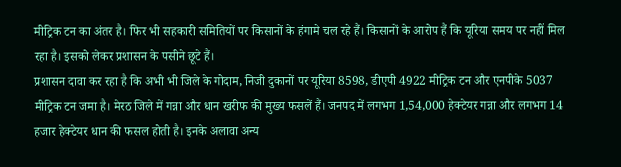मीट्रिक टन का अंतर है। फिर भी सहकारी समितियों पर किसानों के हंगामे चल रहे हैं। किसानों के आरोप हैं कि यूरिया समय पर नहीं मिल रहा है। इसको लेकर प्रशासन के पसीने छूटे हैं।
प्रशासन दावा कर रहा है कि अभी भी जिले के गोदाम, निजी दुकानों पर यूरिया 8598, डीएपी 4922 मीट्रिक टन और एनपीके 5037 मीट्रिक टन जमा है। मेरठ जिले में गन्ना और धान खरीफ की मुख्य फसलें हैं। जनपद में लगभग 1,54,000 हेक्टेयर गन्ना और लगभग 14 हजार हेक्टेयर धान की फसल होती है। इनके अलावा अन्य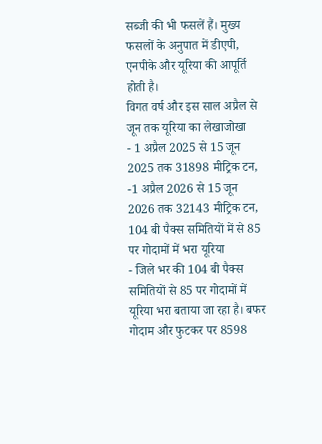सब्जी की भी फसलें हैं। मुख्य फसलों के अनुपात में डीएपी, एनपीके और यूरिया की आपूर्ति होती है।
विगत वर्ष और इस साल अप्रैल से जून तक यूरिया का लेखाजोखा
- 1 अप्रैल 2025 से 15 जून 2025 तक 31898 मीट्रिक टन,
-1 अप्रैल 2026 से 15 जून 2026 तक 32143 मीट्रिक टन,
104 बी पैक्स समितियों में से 85 पर गोदामों में भरा यूरिया
- जिले भर की 104 बी पैक्स समितियों से 85 पर गोदामों में यूरिया भरा बताया जा रहा है। बफर गोदाम और फुटकर पर 8598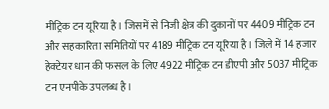मीट्रिक टन यूरिया है। जिसमें से निजी क्षेत्र की दुकानों पर 4409 मीट्रिक टन और सहकारिता समितियों पर 4189 मीट्रिक टन यूरिया है। जिले में 14 हजार हेक्टेयर धान की फसल के लिए 4922 मीट्रिक टन डीएपी और 5037 मीट्रिक टन एनपीके उपलब्ध है।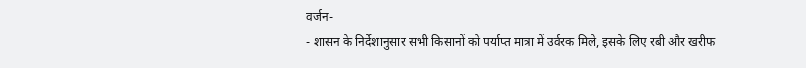वर्जन-
- शासन के निर्देशानुसार सभी किसानों को पर्याप्त मात्रा में उर्वरक मिले, इसके लिए रबी और खरीफ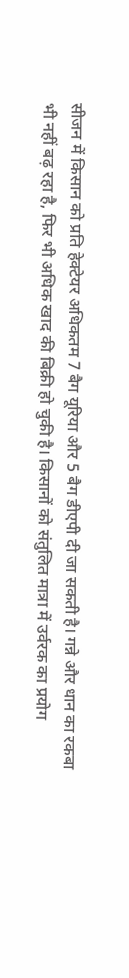सीजन में किसान को प्रति हेक्टेयर अधिकतम 7 बैग यूरिया और 5 बैग डीएपी दी जा सकती है। गन्ने और धान का रकबा भी नहीं बढ़ रहा है, फिर भी अधिक खाद की बिक्री हो चुकी है। किसानों को संतुलित मात्रा में उर्वरक का प्रयोग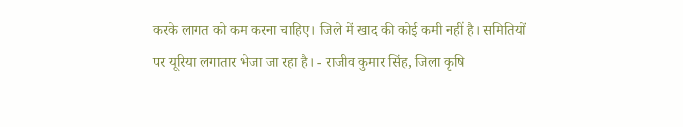करके लागत को कम करना चाहिए। जिले में खाद की कोई कमी नहीं है। समितियों पर यूरिया लगातार भेजा जा रहा है। - राजीव कुमार सिंह, जिला कृषि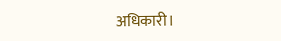अधिकारी।